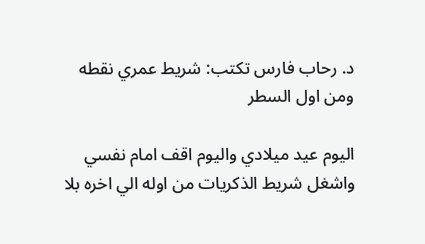د. رحاب فارس تكتب: شريط عمري نقطه ومن اول السطر

اليوم عيد ميلادي واليوم اقف امام نفسي واشغل شريط الذكريات من اوله الي اخره بلا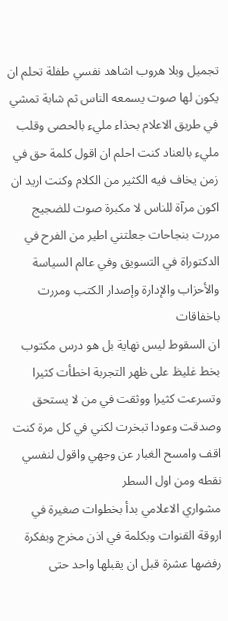تجميل وبلا هروب اشاهد نفسي طفلة تحلم ان يكون لها صوت يسمعه الناس ثم شابة تمشي في طريق الاعلام بحذاء مليء بالحصى وقلب مليء بالعناد كنت احلم ان اقول كلمة حق في زمن يخاف فيه الكثير من الكلام وكنت اريد ان اكون مرآة للناس لا مكبرة صوت للضجيج
مررت بنجاحات جعلتني اطير من الفرح في الدكتوراة في التسويق وفي عالم السياسة والأحزاب والإدارة وإصدار الكتب ومررت باخفاقات
ان السقوط ليس نهاية بل هو درس مكتوب بخط غليظ على ظهر التجربة اخطأت كثيرا وتسرعت كثيرا ووثقت في من لا يستحق وصدقت وعودا تبخرت لكني في كل مرة كنت اقف وامسح الغبار عن وجهي واقول لنفسي نقطه ومن اول السطر
مشواري الاعلامي بدأ بخطوات صغيرة في اروقة القنوات وبكلمة في اذن مخرج وبفكرة رفضها عشرة قبل ان يقبلها واحد حتى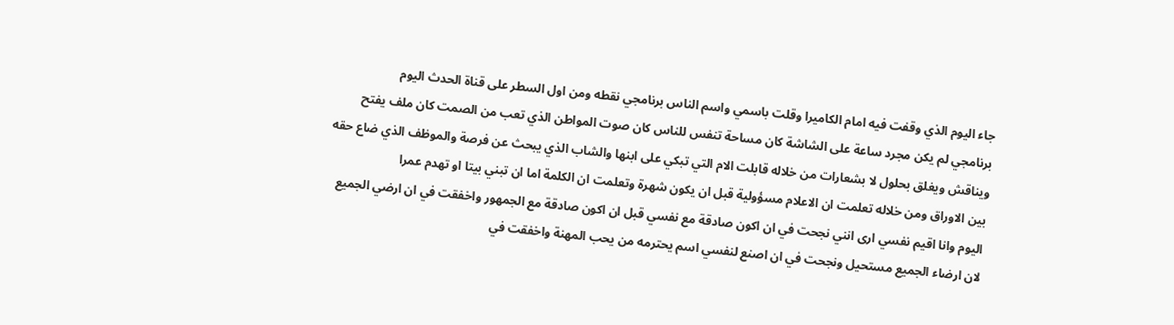جاء اليوم الذي وقفت فيه امام الكاميرا وقلت باسمي واسم الناس برنامجي نقطه ومن اول السطر على قناة الحدث اليوم
برنامجي لم يكن مجرد ساعة على الشاشة كان مساحة تنفس للناس كان صوت المواطن الذي تعب من الصمت كان ملف يفتح ويناقش ويغلق بحلول لا بشعارات من خلاله قابلت الام التي تبكي على ابنها والشاب الذي يبحث عن فرصة والموظف الذي ضاع حقه بين الاوراق ومن خلاله تعلمت ان الاعلام مسؤولية قبل ان يكون شهرة وتعلمت ان الكلمة اما ان تبني بيتا او تهدم عمرا
اليوم وانا اقيم نفسي ارى انني نجحت في ان اكون صادقة مع نفسي قبل ان اكون صادقة مع الجمهور واخفقت في ان ارضي الجميع لان ارضاء الجميع مستحيل ونجحت في ان اصنع لنفسي اسم يحترمه من يحب المهنة واخفقت في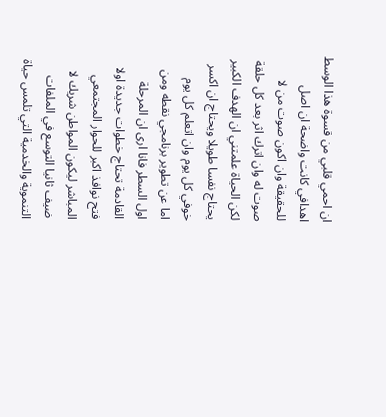ان احمي قلبي من قسوة هذا الوسط
اهدافي كانت واضحة ان اصل للحقيقة وان اكون صوت من لا صوت له وان اترك اثر بعد كل حلقة لكن الحياة علمتني ان الهدف الكبير يحتاج نفسا طويلا ويحتاج ان اكسر خوفي كل يوم وان اتعلم كل يوم
اما عن تطوير برنامجي نقطه ومن اول السطر فانا ارى ان المرحلة القادمة تحتاج خطوات جديدة اولا فتح نوافذ اكبر للحوار المجتمعي المباشر ليكون المواطن شريك لا ضيف ثانيا التوسع في الملفات التنموية والخدمية التي تلمس حياة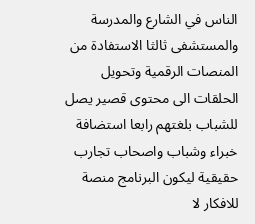الناس في الشارع والمدرسة والمستشفى ثالثا الاستفادة من المنصات الرقمية وتحويل الحلقات الى محتوى قصير يصل للشباب بلغتهم رابعا استضافة خبراء وشباب واصحاب تجارب حقيقية ليكون البرنامج منصة للافكار لا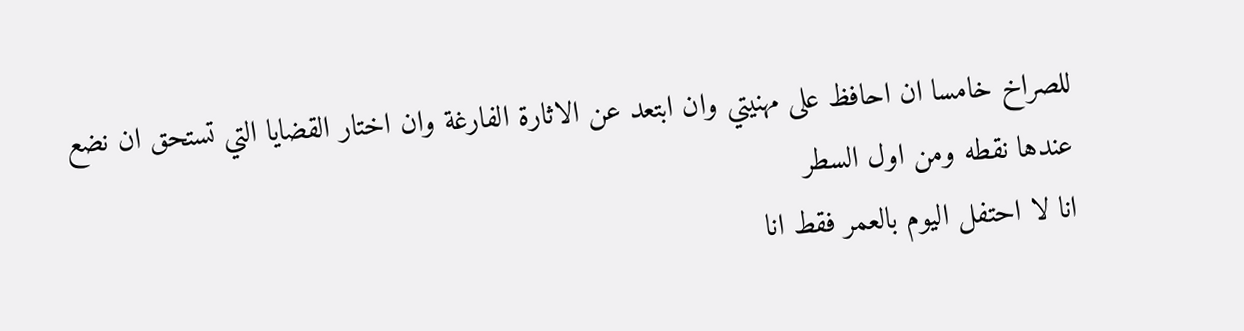للصراخ خامسا ان احافظ على مهنيتي وان ابتعد عن الاثارة الفارغة وان اختار القضايا التي تستحق ان نضع عندها نقطه ومن اول السطر
انا لا احتفل اليوم بالعمر فقط انا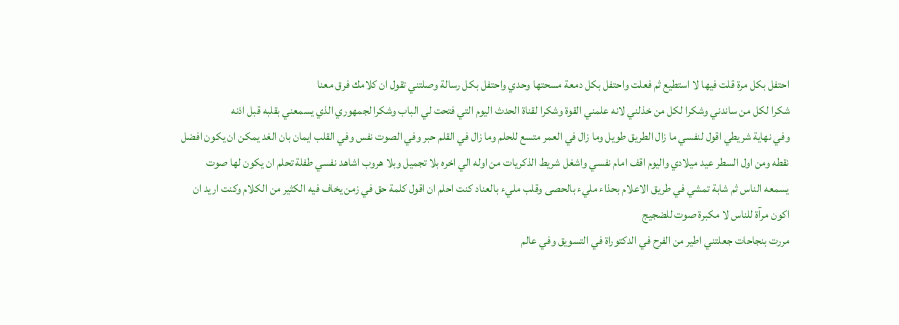احتفل بكل مرة قلت فيها لا استطيع ثم فعلت واحتفل بكل دمعة مسحتها وحدي واحتفل بكل رسالة وصلتني تقول ان كلامك فرق معنا
شكرا لكل من ساندني وشكرا لكل من خذلني لانه علمني القوة وشكرا لقناة الحدث اليوم التي فتحت لي الباب وشكرا لجمهوري الذي يسمعني بقلبه قبل اذنه
وفي نهاية شريطي اقول لنفسي ما زال الطريق طويل وما زال في العمر متسع للحلم وما زال في القلم حبر وفي الصوت نفس وفي القلب ايمان بان الغد يمكن ان يكون افضل
نقطه ومن اول السطر عيد ميلادي واليوم اقف امام نفسي واشغل شريط الذكريات من اوله الي اخره بلا تجميل وبلا هروب اشاهد نفسي طفلة تحلم ان يكون لها صوت يسمعه الناس ثم شابة تمشي في طريق الاعلام بحذاء مليء بالحصى وقلب مليء بالعناد كنت احلم ان اقول كلمة حق في زمن يخاف فيه الكثير من الكلام وكنت اريد ان اكون مرآة للناس لا مكبرة صوت للضجيج
مررت بنجاحات جعلتني اطير من الفرح في الدكتوراة في التسويق وفي عالم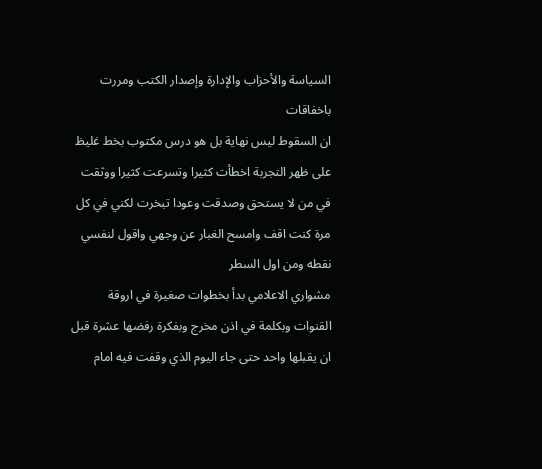السياسة والأحزاب والإدارة وإصدار الكتب ومررت باخفاقات
ان السقوط ليس نهاية بل هو درس مكتوب بخط غليظ على ظهر التجربة اخطأت كثيرا وتسرعت كثيرا ووثقت في من لا يستحق وصدقت وعودا تبخرت لكني في كل مرة كنت اقف وامسح الغبار عن وجهي واقول لنفسي نقطه ومن اول السطر
مشواري الاعلامي بدأ بخطوات صغيرة في اروقة القنوات وبكلمة في اذن مخرج وبفكرة رفضها عشرة قبل ان يقبلها واحد حتى جاء اليوم الذي وقفت فيه امام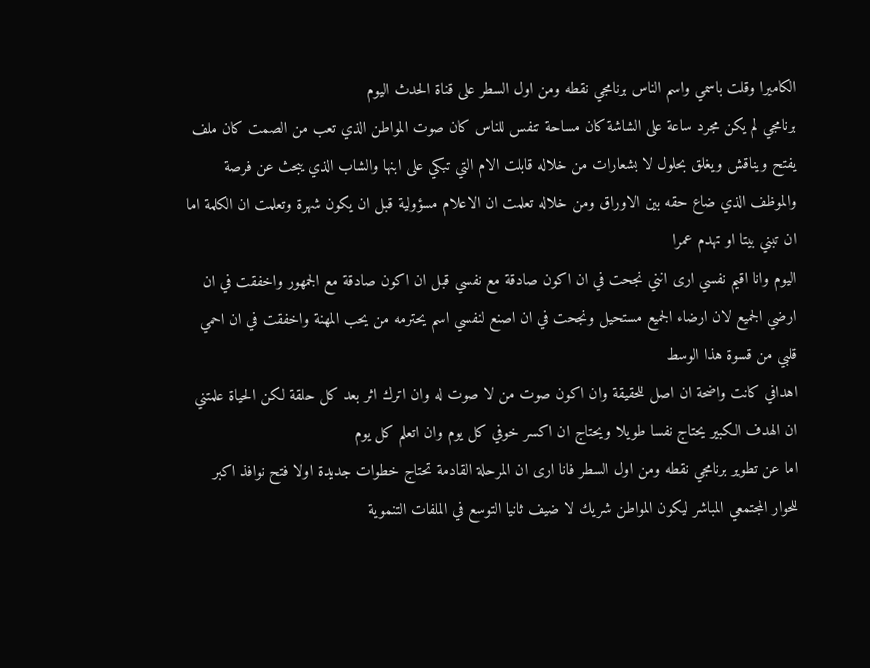الكاميرا وقلت باسمي واسم الناس برنامجي نقطه ومن اول السطر على قناة الحدث اليوم
برنامجي لم يكن مجرد ساعة على الشاشة كان مساحة تنفس للناس كان صوت المواطن الذي تعب من الصمت كان ملف يفتح ويناقش ويغلق بحلول لا بشعارات من خلاله قابلت الام التي تبكي على ابنها والشاب الذي يبحث عن فرصة والموظف الذي ضاع حقه بين الاوراق ومن خلاله تعلمت ان الاعلام مسؤولية قبل ان يكون شهرة وتعلمت ان الكلمة اما ان تبني بيتا او تهدم عمرا
اليوم وانا اقيم نفسي ارى انني نجحت في ان اكون صادقة مع نفسي قبل ان اكون صادقة مع الجمهور واخفقت في ان ارضي الجميع لان ارضاء الجميع مستحيل ونجحت في ان اصنع لنفسي اسم يحترمه من يحب المهنة واخفقت في ان احمي قلبي من قسوة هذا الوسط
اهدافي كانت واضحة ان اصل للحقيقة وان اكون صوت من لا صوت له وان اترك اثر بعد كل حلقة لكن الحياة علمتني ان الهدف الكبير يحتاج نفسا طويلا ويحتاج ان اكسر خوفي كل يوم وان اتعلم كل يوم
اما عن تطوير برنامجي نقطه ومن اول السطر فانا ارى ان المرحلة القادمة تحتاج خطوات جديدة اولا فتح نوافذ اكبر للحوار المجتمعي المباشر ليكون المواطن شريك لا ضيف ثانيا التوسع في الملفات التنموية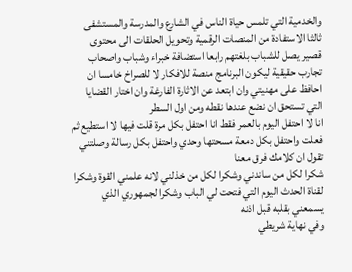والخدمية التي تلمس حياة الناس في الشارع والمدرسة والمستشفى ثالثا الاستفادة من المنصات الرقمية وتحويل الحلقات الى محتوى قصير يصل للشباب بلغتهم رابعا استضافة خبراء وشباب واصحاب تجارب حقيقية ليكون البرنامج منصة للافكار لا للصراخ خامسا ان احافظ على مهنيتي وان ابتعد عن الاثارة الفارغة وان اختار القضايا التي تستحق ان نضع عندها نقطه ومن اول السطر
انا لا احتفل اليوم بالعمر فقط انا احتفل بكل مرة قلت فيها لا استطيع ثم فعلت واحتفل بكل دمعة مسحتها وحدي واحتفل بكل رسالة وصلتني تقول ان كلامك فرق معنا
شكرا لكل من ساندني وشكرا لكل من خذلني لانه علمني القوة وشكرا لقناة الحدث اليوم التي فتحت لي الباب وشكرا لجمهوري الذي يسمعني بقلبه قبل اذنه
وفي نهاية شريطي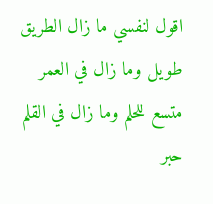اقول لنفسي ما زال الطريق طويل وما زال في العمر متسع للحلم وما زال في القلم حبر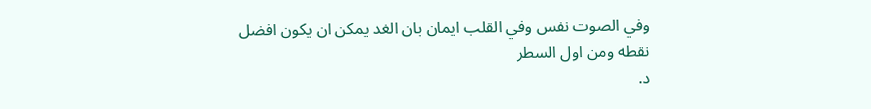وفي الصوت نفس وفي القلب ايمان بان الغد يمكن ان يكون افضل
نقطه ومن اول السطر
د.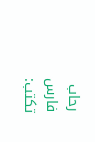رحاب فارس تكتب: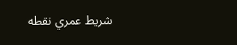شريط عمري نقطه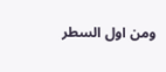ومن اول السطر